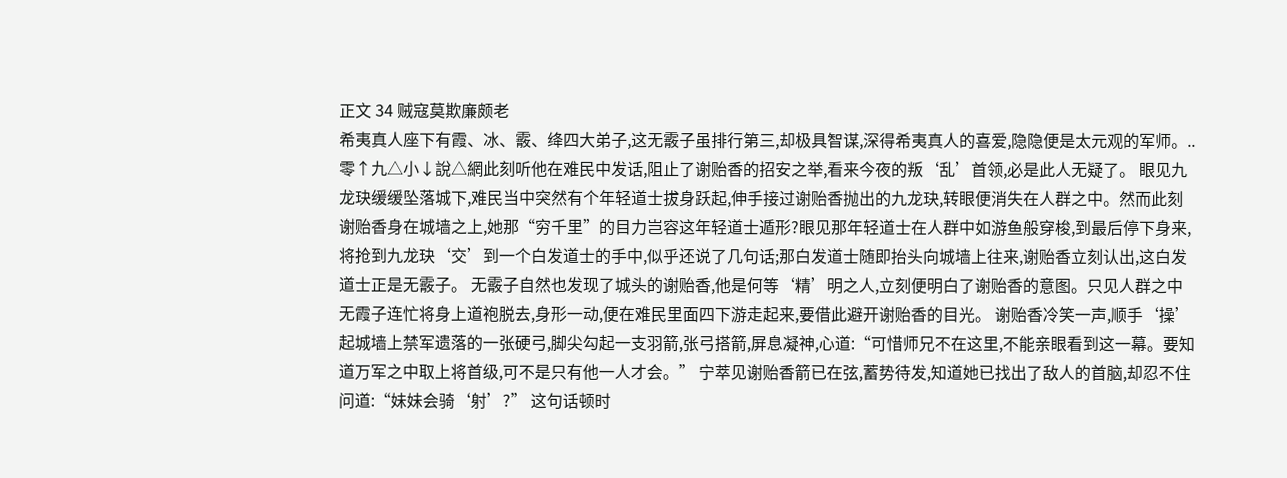正文 34 贼寇莫欺廉颇老
希夷真人座下有霞、冰、霰、绛四大弟子,这无霰子虽排行第三,却极具智谋,深得希夷真人的喜爱,隐隐便是太元观的军师。..零↑九△小↓說△網此刻听他在难民中发话,阻止了谢贻香的招安之举,看来今夜的叛‘乱’首领,必是此人无疑了。 眼见九龙玦缓缓坠落城下,难民当中突然有个年轻道士拔身跃起,伸手接过谢贻香抛出的九龙玦,转眼便消失在人群之中。然而此刻谢贻香身在城墙之上,她那“穷千里”的目力岂容这年轻道士遁形?眼见那年轻道士在人群中如游鱼般穿梭,到最后停下身来,将抢到九龙玦‘交’到一个白发道士的手中,似乎还说了几句话;那白发道士随即抬头向城墙上往来,谢贻香立刻认出,这白发道士正是无霰子。 无霰子自然也发现了城头的谢贻香,他是何等‘精’明之人,立刻便明白了谢贻香的意图。只见人群之中无霞子连忙将身上道袍脱去,身形一动,便在难民里面四下游走起来,要借此避开谢贻香的目光。 谢贻香冷笑一声,顺手‘操’起城墙上禁军遗落的一张硬弓,脚尖勾起一支羽箭,张弓搭箭,屏息凝神,心道:“可惜师兄不在这里,不能亲眼看到这一幕。要知道万军之中取上将首级,可不是只有他一人才会。” 宁萃见谢贻香箭已在弦,蓄势待发,知道她已找出了敌人的首脑,却忍不住问道:“妹妹会骑‘射’?” 这句话顿时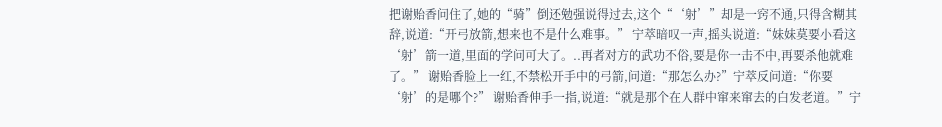把谢贻香问住了,她的“骑”倒还勉强说得过去,这个“‘射’”却是一窍不通,只得含糊其辞,说道:“开弓放箭,想来也不是什么难事。” 宁萃暗叹一声,摇头说道:“妹妹莫要小看这‘射’箭一道,里面的学问可大了。..再者对方的武功不俗,要是你一击不中,再要杀他就难了。” 谢贻香脸上一红,不禁松开手中的弓箭,问道:“那怎么办?”宁萃反问道:“你要‘射’的是哪个?” 谢贻香伸手一指,说道:“就是那个在人群中窜来窜去的白发老道。”宁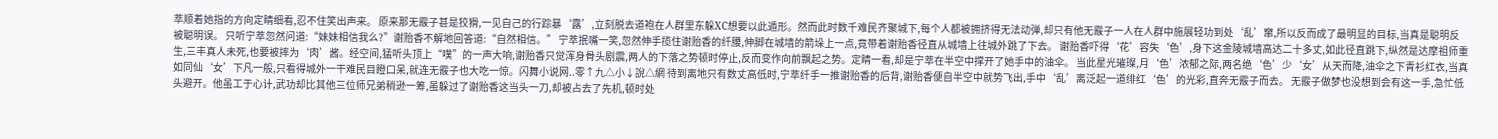萃顺着她指的方向定睛细看,忍不住笑出声来。 原来那无霰子甚是狡猾,一见自己的行踪暴‘露’,立刻脱去道袍在人群里东躲XC想要以此遁形。然而此时数千难民齐聚城下,每个人都被拥挤得无法动弹,却只有他无霰子一人在人群中施展轻功到处‘乱’窜,所以反而成了最明显的目标,当真是聪明反被聪明误。 只听宁萃忽然问道:“妹妹相信我么?”谢贻香不解地回答道:“自然相信。” 宁萃抿嘴一笑,忽然伸手揽住谢贻香的纤腰,伸脚在城墙的箭垛上一点,竟带着谢贻香径直从城墙上往城外跳了下去。 谢贻香吓得‘花’容失‘色’,身下这金陵城墙高达二十多丈,如此径直跳下,纵然是达摩祖师重生,三丰真人未死,也要被摔为‘肉’酱。经空间,猛听头顶上“噗”的一声大响,谢贻香只觉浑身骨头剧震,两人的下落之势顿时停止,反而变作向前飘起之势。定睛一看,却是宁萃在半空中撑开了她手中的油伞。 当此星光璀璨,月‘色’浓郁之际,两名绝‘色’少‘女’从天而降,油伞之下青衫红衣,当真如同仙‘女’下凡一般,只看得城外一干难民目瞪口呆,就连无霰子也大吃一惊。闪舞小说网..零↑九△小↓說△網 待到离地只有数丈高低时,宁萃纤手一推谢贻香的后背,谢贻香便自半空中就势飞出,手中‘乱’离泛起一道绯红‘色’的光彩,直奔无霰子而去。 无霰子做梦也没想到会有这一手,急忙低头避开。他虽工于心计,武功却比其他三位师兄弟稍逊一筹,虽躲过了谢贻香这当头一刀,却被占去了先机,顿时处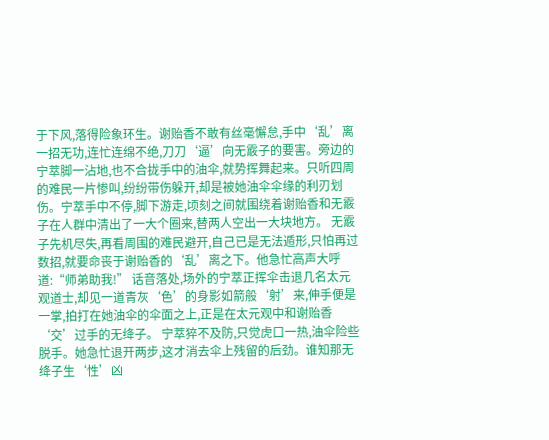于下风,落得险象环生。谢贻香不敢有丝毫懈怠,手中‘乱’离一招无功,连忙连绵不绝,刀刀‘逼’向无霰子的要害。旁边的宁萃脚一沾地,也不合拢手中的油伞,就势挥舞起来。只听四周的难民一片惨叫,纷纷带伤躲开,却是被她油伞伞缘的利刃划伤。宁萃手中不停,脚下游走,顷刻之间就围绕着谢贻香和无霰子在人群中清出了一大个圈来,替两人空出一大块地方。 无霰子先机尽失,再看周围的难民避开,自己已是无法遁形,只怕再过数招,就要命丧于谢贻香的‘乱’离之下。他急忙高声大呼道:“师弟助我!” 话音落处,场外的宁萃正挥伞击退几名太元观道士,却见一道青灰‘色’的身影如箭般‘射’来,伸手便是一掌,拍打在她油伞的伞面之上,正是在太元观中和谢贻香‘交’过手的无绛子。 宁萃猝不及防,只觉虎口一热,油伞险些脱手。她急忙退开两步,这才消去伞上残留的后劲。谁知那无绛子生‘性’凶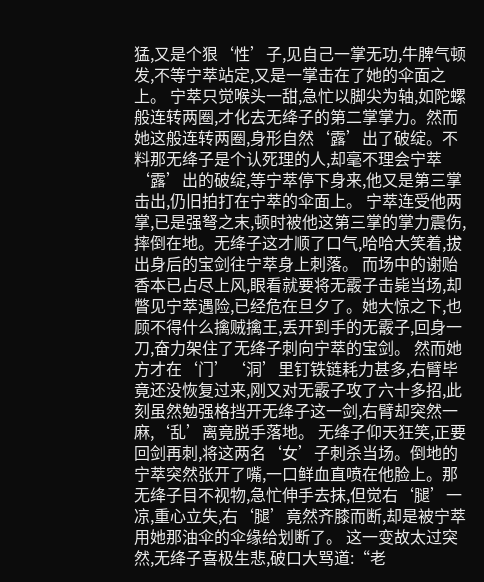猛,又是个狠‘性’子,见自己一掌无功,牛脾气顿发,不等宁萃站定,又是一掌击在了她的伞面之上。 宁萃只觉喉头一甜,急忙以脚尖为轴,如陀螺般连转两圈,才化去无绛子的第二掌掌力。然而她这般连转两圈,身形自然‘露’出了破绽。不料那无绛子是个认死理的人,却毫不理会宁萃‘露’出的破绽,等宁萃停下身来,他又是第三掌击出,仍旧拍打在宁萃的伞面上。 宁萃连受他两掌,已是强弩之末,顿时被他这第三掌的掌力震伤,摔倒在地。无绛子这才顺了口气,哈哈大笑着,拔出身后的宝剑往宁萃身上刺落。 而场中的谢贻香本已占尽上风,眼看就要将无霰子击毙当场,却瞥见宁萃遇险,已经危在旦夕了。她大惊之下,也顾不得什么擒贼擒王,丢开到手的无霰子,回身一刀,奋力架住了无绛子刺向宁萃的宝剑。 然而她方才在‘门’‘洞’里钉铁链耗力甚多,右臂毕竟还没恢复过来,刚又对无霰子攻了六十多招,此刻虽然勉强格挡开无绛子这一剑,右臂却突然一麻,‘乱’离竟脱手落地。 无绛子仰天狂笑,正要回剑再刺,将这两名‘女’子刺杀当场。倒地的宁萃突然张开了嘴,一口鲜血直喷在他脸上。那无绛子目不视物,急忙伸手去抹,但觉右‘腿’一凉,重心立失,右‘腿’竟然齐膝而断,却是被宁萃用她那油伞的伞缘给划断了。 这一变故太过突然,无绛子喜极生悲,破口大骂道:“老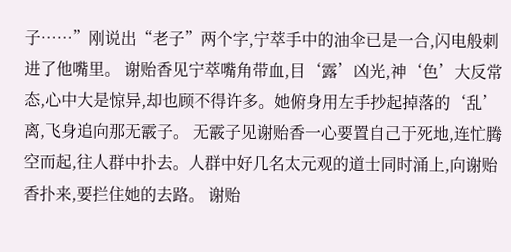子……”刚说出“老子”两个字,宁萃手中的油伞已是一合,闪电般刺进了他嘴里。 谢贻香见宁萃嘴角带血,目‘露’凶光,神‘色’大反常态,心中大是惊异,却也顾不得许多。她俯身用左手抄起掉落的‘乱’离,飞身追向那无霰子。 无霰子见谢贻香一心要置自己于死地,连忙腾空而起,往人群中扑去。人群中好几名太元观的道士同时涌上,向谢贻香扑来,要拦住她的去路。 谢贻